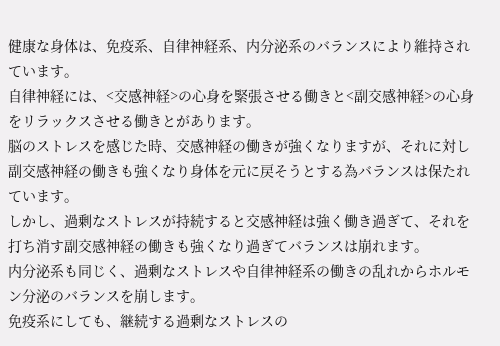健康な身体は、免疫系、自律神経系、内分泌系のバランスにより維持されています。
自律神経には、<交感神経>の心身を緊張させる働きと<副交感神経>の心身をリラックスさせる働きとがあります。
脳のストレスを感じた時、交感神経の働きが強くなりますが、それに対し副交感神経の働きも強くなり身体を元に戻そうとする為バランスは保たれています。
しかし、過剰なストレスが持続すると交感神経は強く働き過ぎて、それを打ち消す副交感神経の働きも強くなり過ぎてバランスは崩れます。
内分泌系も同じく、過剰なストレスや自律神経系の働きの乱れからホルモン分泌のバランスを崩します。
免疫系にしても、継続する過剰なストレスの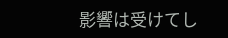影響は受けてし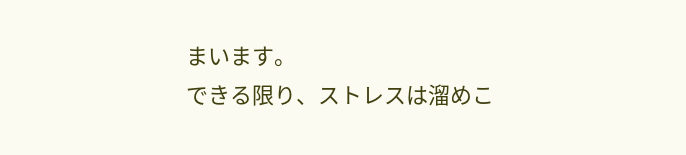まいます。
できる限り、ストレスは溜めこ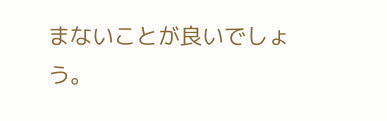まないことが良いでしょう。